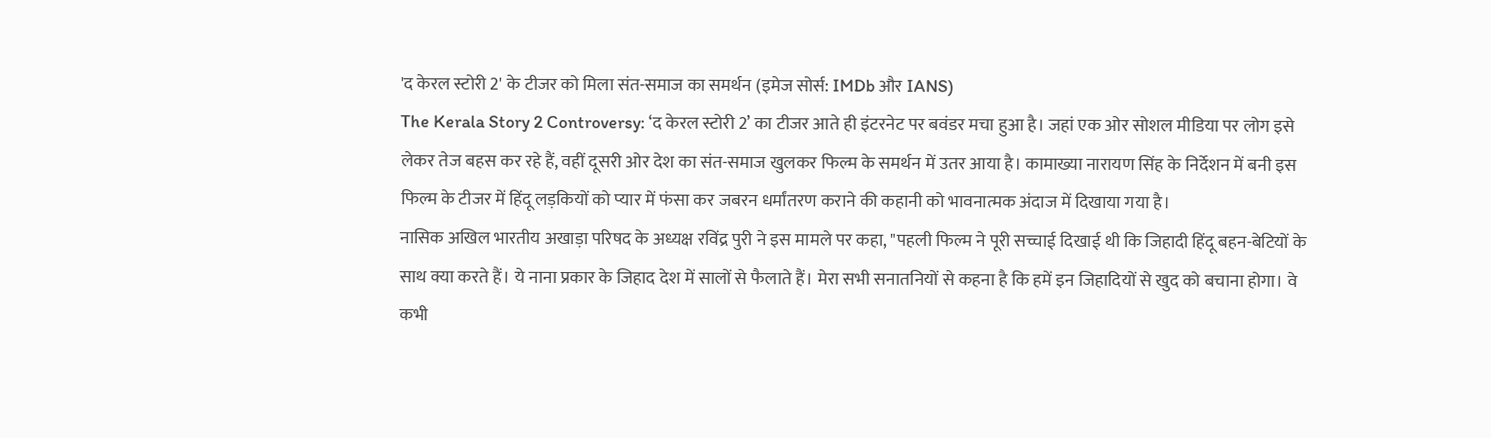'द केरल स्टोरी 2' के टीजर को मिला संत-समाज का समर्थन (इमेज सोर्स: IMDb और IANS)
The Kerala Story 2 Controversy: ‘द केरल स्टोरी 2’ का टीजर आते ही इंटरनेट पर बवंडर मचा हुआ है। जहां एक ओर सोशल मीडिया पर लोग इसे लेकर तेज बहस कर रहे हैं, वहीं दूसरी ओर देश का संत-समाज खुलकर फिल्म के समर्थन में उतर आया है। कामाख्या नारायण सिंह के निर्देशन में बनी इस फिल्म के टीजर में हिंदू लड़कियों को प्यार में फंसा कर जबरन धर्मांतरण कराने की कहानी को भावनात्मक अंदाज में दिखाया गया है।
नासिक अखिल भारतीय अखाड़ा परिषद के अध्यक्ष रविंद्र पुरी ने इस मामले पर कहा, "पहली फिल्म ने पूरी सच्चाई दिखाई थी कि जिहादी हिंदू बहन-बेटियों के साथ क्या करते हैं। ये नाना प्रकार के जिहाद देश में सालों से फैलाते हैं। मेरा सभी सनातनियों से कहना है कि हमें इन जिहादियों से खुद को बचाना होगा। वे कभी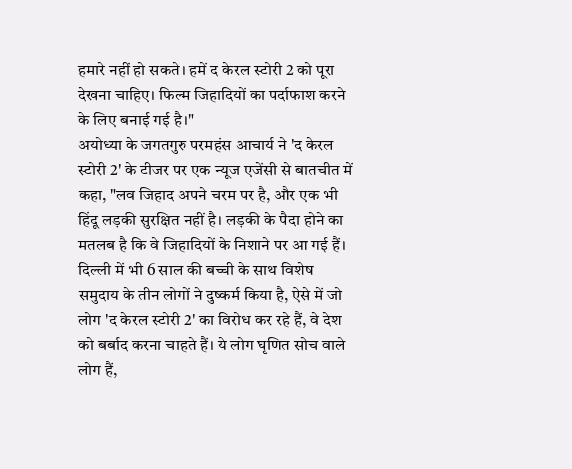हमारे नहीं हो सकते। हमें द केरल स्टोरी 2 को पूरा देखना चाहिए। फिल्म जिहादियों का पर्दाफाश करने के लिए बनाई गई है।"
अयोध्या के जगतगुरु परमहंस आचार्य ने 'द केरल स्टोरी 2' के टीजर पर एक न्यूज एजेंसी से बातचीत में कहा, "लव जिहाद अपने चरम पर है, और एक भी हिंदू लड़की सुरक्षित नहीं है। लड़की के पैदा होने का मतलब है कि वे जिहादियों के निशाने पर आ गई हैं। दिल्ली में भी 6 साल की बच्ची के साथ विशेष समुदाय के तीन लोगों ने दुष्कर्म किया है, ऐसे में जो लोग 'द केरल स्टोरी 2' का विरोध कर रहे हैं, वे देश को बर्बाद करना चाहते हैं। ये लोग घृणित सोच वाले लोग हैं,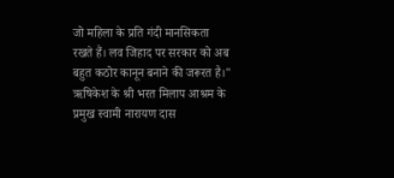जो महिला के प्रति गंदी मानसिकता रखते हैं। लव जिहाद पर सरकार को अब बहुत कठोर कानून बनाने की जरूरत है।"
ऋषिकेश के श्री भरत मिलाप आश्रम के प्रमुख स्वामी नारायण दास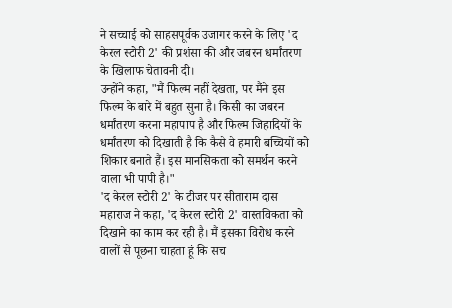ने सच्चाई को साहसपूर्वक उजागर करने के लिए 'द केरल स्टोरी 2' की प्रशंसा की और जबरन धर्मांतरण के खिलाफ चेतावनी दी।
उन्होंने कहा, "मैं फिल्म नहीं देखता, पर मैंने इस फिल्म के बारे में बहुत सुना है। किसी का जबरन धर्मांतरण करना महापाप है और फिल्म जिहादियों के धर्मांतरण को दिखाती है कि कैसे वे हमारी बच्चियों को शिकार बनाते हैं। इस मानसिकता को समर्थन करने वाला भी पापी है।"
'द केरल स्टोरी 2' के टीजर पर सीताराम दास महाराज ने कहा, 'द केरल स्टोरी 2' वास्तविकता को दिखाने का काम कर रही है। मैं इसका विरोध करने वालों से पूछना चाहता हूं कि सच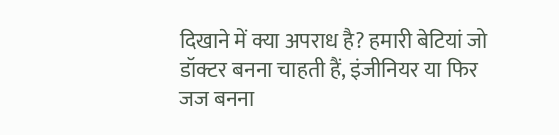दिखाने में क्या अपराध है? हमारी बेटियां जो डॉक्टर बनना चाहती हैं, इंजीनियर या फिर जज बनना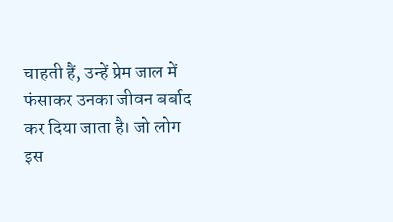चाहती हैं, उन्हें प्रेम जाल में फंसाकर उनका जीवन बर्बाद कर दिया जाता है। जो लोग इस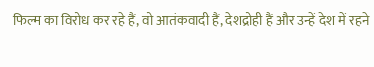फिल्म का विरोध कर रहे हैं, वो आतंकवादी हैं, देशद्रोही हैं और उन्हें देश में रहने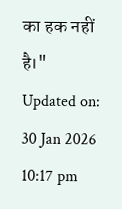का हक नहीं है।"
Updated on:
30 Jan 2026 10:17 pm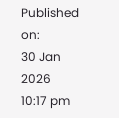Published on:
30 Jan 2026 10:17 pm